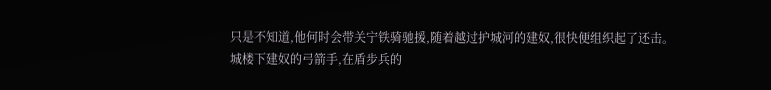只是不知道,他何时会带关宁铁骑驰援,随着越过护城河的建奴,很快便组织起了还击。
城楼下建奴的弓箭手,在盾步兵的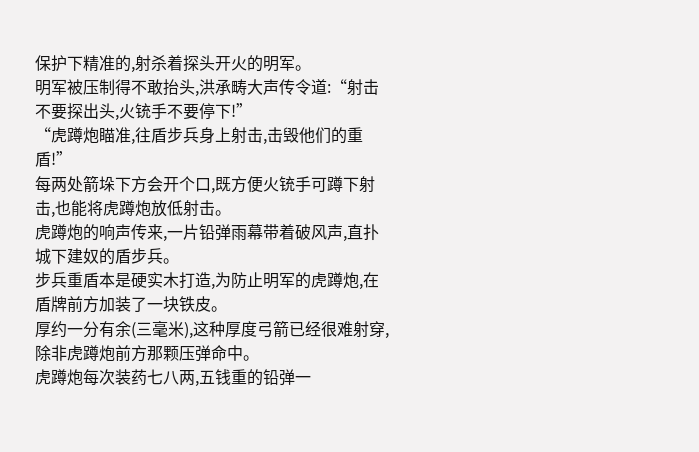保护下精准的,射杀着探头开火的明军。
明军被压制得不敢抬头,洪承畴大声传令道:“射击不要探出头,火铳手不要停下!”
“虎蹲炮瞄准,往盾步兵身上射击,击毁他们的重盾!”
每两处箭垛下方会开个口,既方便火铳手可蹲下射击,也能将虎蹲炮放低射击。
虎蹲炮的响声传来,一片铅弹雨幕带着破风声,直扑城下建奴的盾步兵。
步兵重盾本是硬实木打造,为防止明军的虎蹲炮,在盾牌前方加装了一块铁皮。
厚约一分有余(三毫米),这种厚度弓箭已经很难射穿,除非虎蹲炮前方那颗压弹命中。
虎蹲炮每次装药七八两,五钱重的铅弹一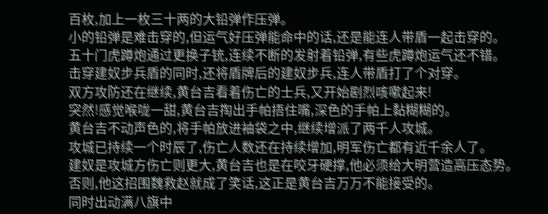百枚,加上一枚三十两的大铅弹作压弹。
小的铅弹是难击穿的,但运气好压弹能命中的话,还是能连人带盾一起击穿的。
五十门虎蹲炮通过更换子铳,连续不断的发射着铅弹,有些虎蹲炮运气还不错。
击穿建奴步兵盾的同时,还将盾牌后的建奴步兵,连人带盾打了个对穿。
双方攻防还在继续,黄台吉看着伤亡的士兵,又开始剧烈咳嗽起来!
突然!感觉喉咙一甜,黄台吉掏出手帕捂住嘴,深色的手帕上黏糊糊的。
黄台吉不动声色的,将手帕放进袖袋之中,继续增派了两千人攻城。
攻城已持续一个时辰了,伤亡人数还在持续增加,明军伤亡都有近千余人了。
建奴是攻城方伤亡则更大,黄台吉也是在咬牙硬撑,他必须给大明营造高压态势。
否则,他这招围魏救赵就成了笑话,这正是黄台吉万万不能接受的。
同时出动满八旗中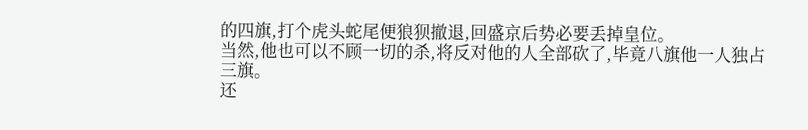的四旗,打个虎头蛇尾便狼狈撤退,回盛京后势必要丢掉皇位。
当然,他也可以不顾一切的杀,将反对他的人全部砍了,毕竟八旗他一人独占三旗。
还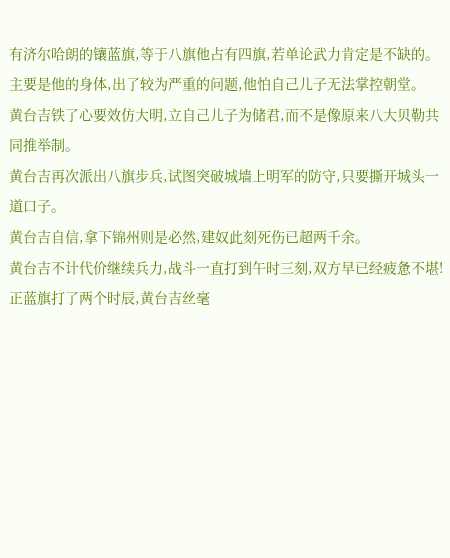有济尔哈朗的镶蓝旗,等于八旗他占有四旗,若单论武力肯定是不缺的。
主要是他的身体,出了较为严重的问题,他怕自己儿子无法掌控朝堂。
黄台吉铁了心要效仿大明,立自己儿子为储君,而不是像原来八大贝勒共同推举制。
黄台吉再次派出八旗步兵,试图突破城墙上明军的防守,只要撕开城头一道口子。
黄台吉自信,拿下锦州则是必然,建奴此刻死伤已超两千余。
黄台吉不计代价继续兵力,战斗一直打到午时三刻,双方早已经疲惫不堪!
正蓝旗打了两个时辰,黄台吉丝毫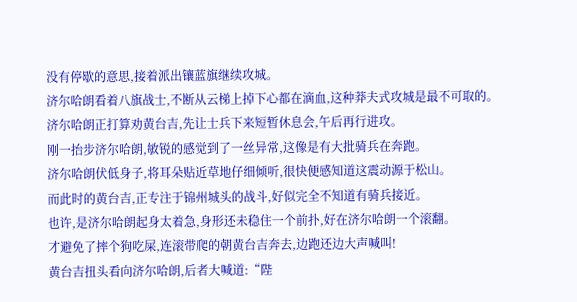没有停歇的意思,接着派出镶蓝旗继续攻城。
济尔哈朗看着八旗战士,不断从云梯上掉下心都在滴血,这种莽夫式攻城是最不可取的。
济尔哈朗正打算劝黄台吉,先让士兵下来短暂休息会,午后再行进攻。
刚一抬步济尔哈朗,敏锐的感觉到了一丝异常,这像是有大批骑兵在奔跑。
济尔哈朗伏低身子,将耳朵贴近草地仔细倾听,很快便感知道这震动源于松山。
而此时的黄台吉,正专注于锦州城头的战斗,好似完全不知道有骑兵接近。
也许,是济尔哈朗起身太着急,身形还未稳住一个前扑,好在济尔哈朗一个滚翻。
才避免了摔个狗吃屎,连滚带爬的朝黄台吉奔去,边跑还边大声喊叫!
黄台吉扭头看向济尔哈朗,后者大喊道:“陛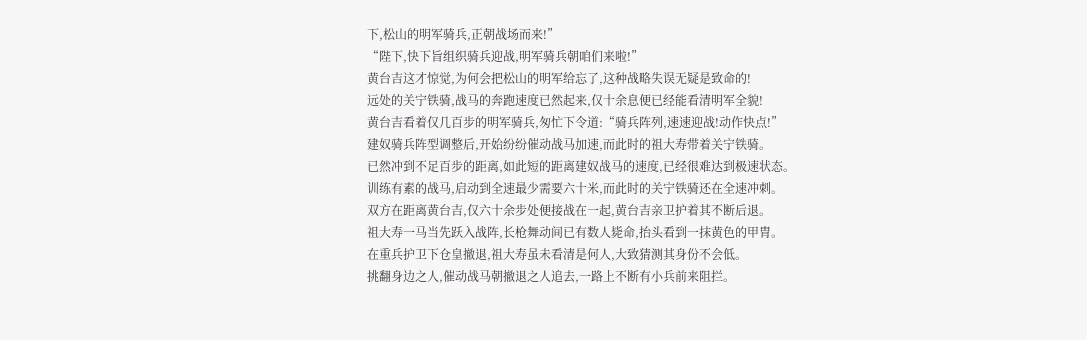下,松山的明军骑兵,正朝战场而来!”
“陛下,快下旨组织骑兵迎战,明军骑兵朝咱们来啦!”
黄台吉这才惊觉,为何会把松山的明军给忘了,这种战略失误无疑是致命的!
远处的关宁铁骑,战马的奔跑速度已然起来,仅十余息便已经能看清明军全貌!
黄台吉看着仅几百步的明军骑兵,匆忙下令道:“骑兵阵列,速速迎战!动作快点!”
建奴骑兵阵型调整后,开始纷纷催动战马加速,而此时的祖大寿带着关宁铁骑。
已然冲到不足百步的距离,如此短的距离建奴战马的速度,已经很难达到极速状态。
训练有素的战马,启动到全速最少需要六十米,而此时的关宁铁骑还在全速冲刺。
双方在距离黄台吉,仅六十余步处便接战在一起,黄台吉亲卫护着其不断后退。
祖大寿一马当先跃入战阵,长枪舞动间已有数人毙命,抬头看到一抹黄色的甲胄。
在重兵护卫下仓皇撤退,祖大寿虽未看清是何人,大致猜测其身份不会低。
挑翻身边之人,催动战马朝撤退之人追去,一路上不断有小兵前来阻拦。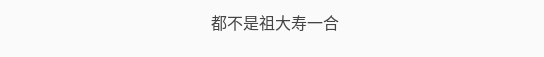都不是祖大寿一合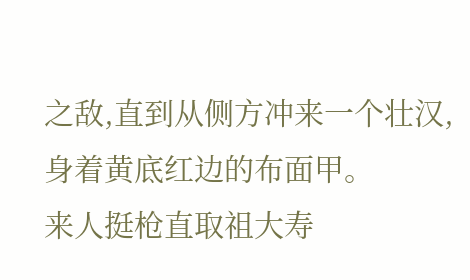之敌,直到从侧方冲来一个壮汉,身着黄底红边的布面甲。
来人挺枪直取祖大寿